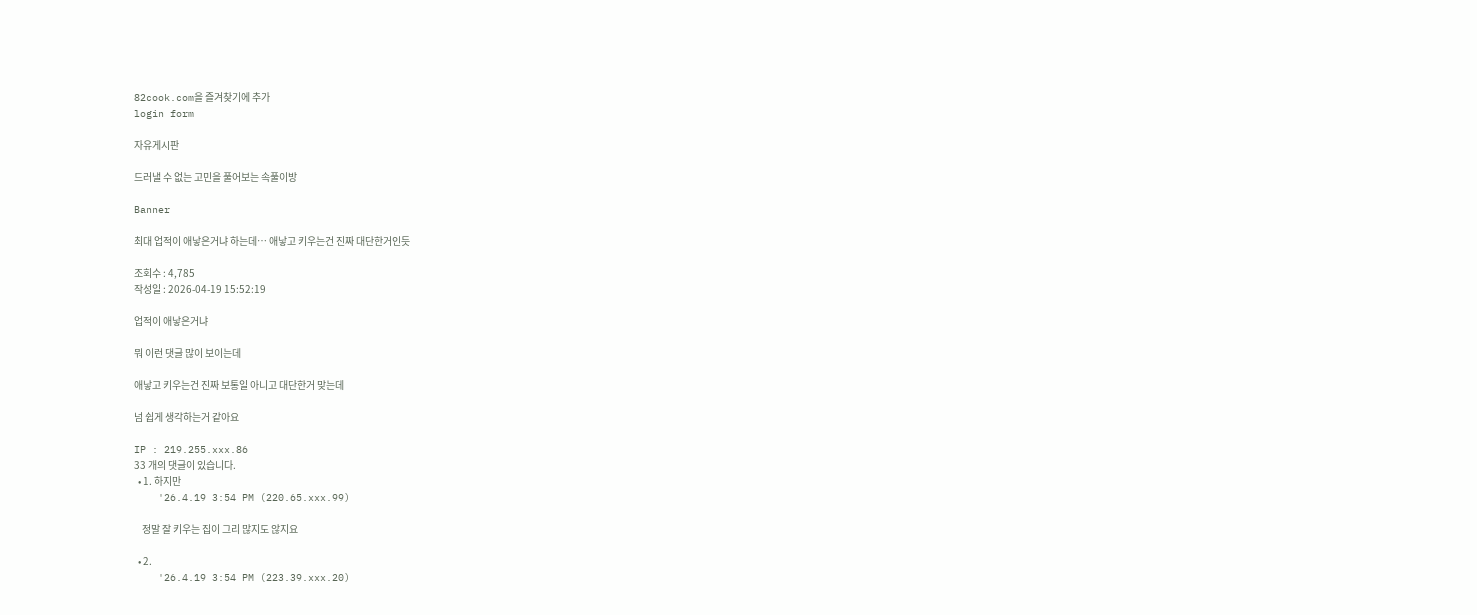82cook.com을 즐겨찾기에 추가
login form

자유게시판

드러낼 수 없는 고민을 풀어보는 속풀이방

Banner

최대 업적이 애낳은거냐 하는데… 애낳고 키우는건 진짜 대단한거인듯

조회수 : 4,785
작성일 : 2026-04-19 15:52:19

업적이 애낳은거냐

뭐 이런 댓글 많이 보이는데

애낳고 키우는건 진짜 보통일 아니고 대단한거 맞는데

넘 쉽게 생각하는거 같아요

IP : 219.255.xxx.86
33 개의 댓글이 있습니다.
  • 1. 하지만
    '26.4.19 3:54 PM (220.65.xxx.99)

    정말 잘 키우는 집이 그리 많지도 않지요

  • 2.
    '26.4.19 3:54 PM (223.39.xxx.20)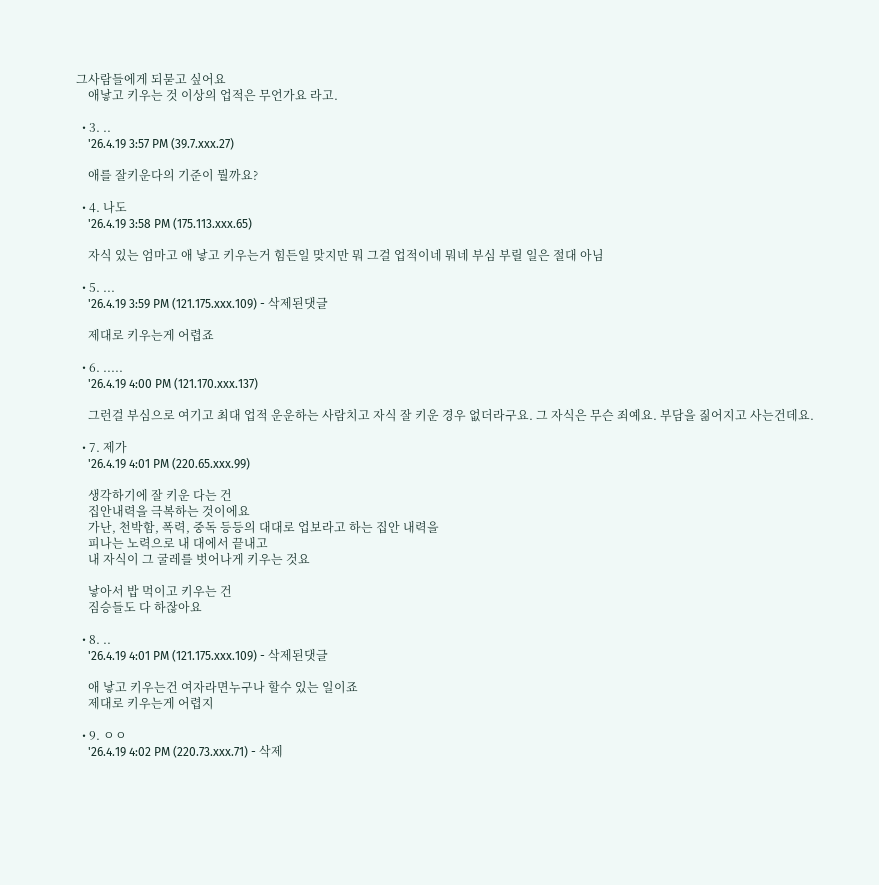그사람들에게 되묻고 싶어요
    애낳고 키우는 것 이상의 업적은 무언가요 라고.

  • 3. ..
    '26.4.19 3:57 PM (39.7.xxx.27)

    애를 잘키운다의 기준이 뭘까요?

  • 4. 나도
    '26.4.19 3:58 PM (175.113.xxx.65)

    자식 있는 엄마고 애 낳고 키우는거 힘든일 맞지만 뭐 그걸 업적이네 뭐네 부심 부릴 일은 절대 아님

  • 5. ...
    '26.4.19 3:59 PM (121.175.xxx.109) - 삭제된댓글

    제대로 키우는게 어렵죠

  • 6. .....
    '26.4.19 4:00 PM (121.170.xxx.137)

    그런걸 부심으로 여기고 최대 업적 운운하는 사람치고 자식 잘 키운 경우 없더라구요. 그 자식은 무슨 죄예요. 부담을 짊어지고 사는건데요.

  • 7. 제가
    '26.4.19 4:01 PM (220.65.xxx.99)

    생각하기에 잘 키운 다는 건
    집안내력을 극복하는 것이에요
    가난, 천박함, 폭력, 중독 등등의 대대로 업보라고 하는 집안 내력을
    피나는 노력으로 내 대에서 끝내고
    내 자식이 그 굴레를 벗어나게 키우는 것요

    낳아서 밥 먹이고 키우는 건
    짐승들도 다 하잖아요

  • 8. ..
    '26.4.19 4:01 PM (121.175.xxx.109) - 삭제된댓글

    애 낳고 키우는건 여자라면누구나 할수 있는 일이죠
    제대로 키우는게 어렵지

  • 9. ㅇㅇ
    '26.4.19 4:02 PM (220.73.xxx.71) - 삭제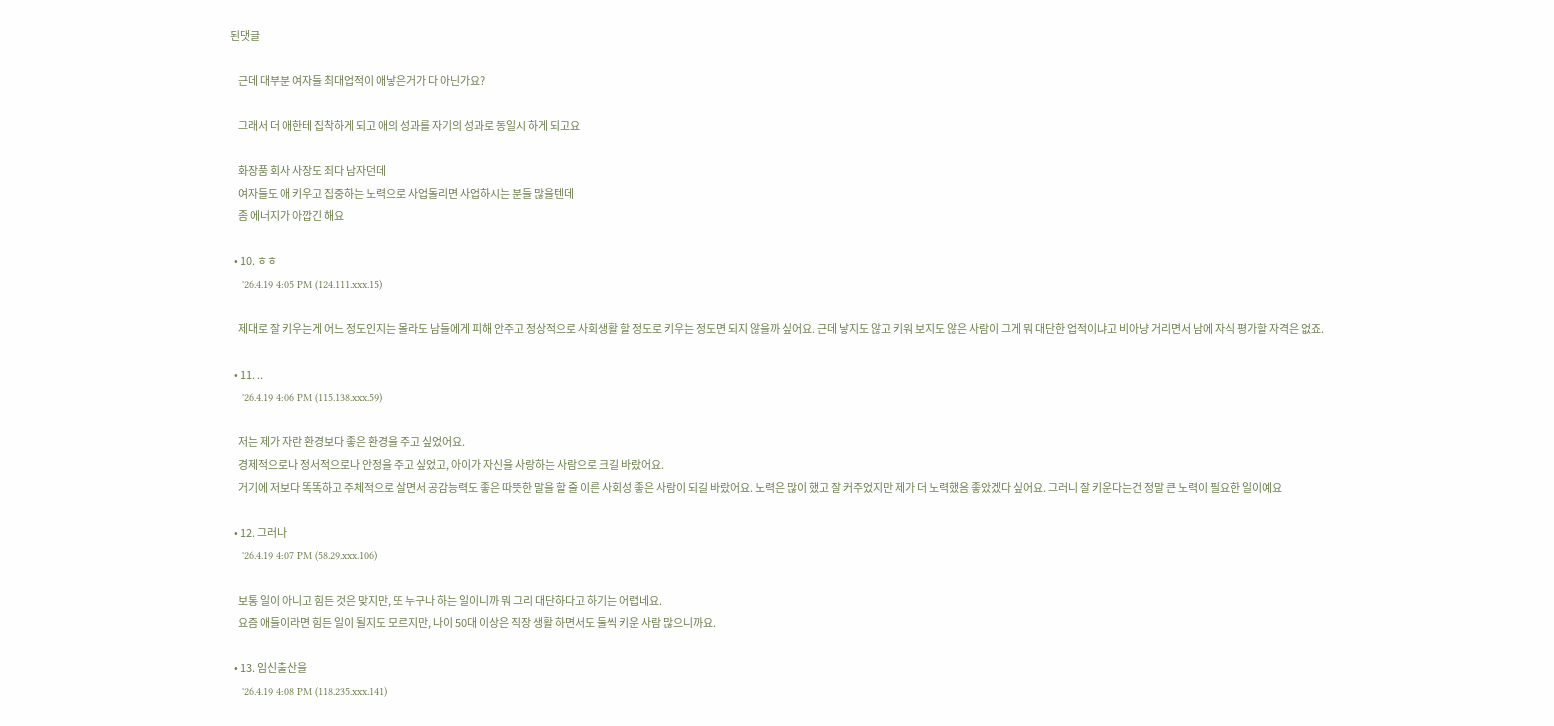된댓글

    근데 대부분 여자들 최대업적이 애낳은거가 다 아닌가요?

    그래서 더 애한테 집착하게 되고 애의 성과를 자기의 성과로 동일시 하게 되고요

    화장품 회사 사장도 죄다 남자던데
    여자들도 애 키우고 집중하는 노력으로 사업돌리면 사업하시는 분들 많을텐데
    좀 에너지가 아깝긴 해요

  • 10. ㅎㅎ
    '26.4.19 4:05 PM (124.111.xxx.15)

    제대로 잘 키우는게 어느 정도인지는 몰라도 남들에게 피해 안주고 정상적으로 사회생활 할 정도로 키우는 정도면 되지 않을까 싶어요. 근데 낳지도 않고 키워 보지도 않은 사람이 그게 뭐 대단한 업적이냐고 비아냥 거리면서 남에 자식 평가할 자격은 없죠.

  • 11. ..
    '26.4.19 4:06 PM (115.138.xxx.59)

    저는 제가 자란 환경보다 좋은 환경을 주고 싶었어요.
    경제적으로나 정서적으로나 안정을 주고 싶었고, 아이가 자신을 사랑하는 사람으로 크길 바랐어요.
    거기에 저보다 똑똑하고 주체적으로 살면서 공감능력도 좋은 따뜻한 말을 할 줄 이른 사회성 좋은 사람이 되길 바랐어요. 노력은 많이 했고 잘 커주었지만 제가 더 노력했음 좋았겠다 싶어요. 그러니 잘 키운다는건 정말 큰 노력이 필요한 일이예요

  • 12. 그러나
    '26.4.19 4:07 PM (58.29.xxx.106)

    보통 일이 아니고 힘든 것은 맞지만, 또 누구나 하는 일이니까 뭐 그리 대단하다고 하기는 어렵네요.
    요즘 애들이라면 힘든 일이 될지도 모르지만, 나이 50대 이상은 직장 생활 하면서도 둘씩 키운 사람 많으니까요.

  • 13. 임신출산을
    '26.4.19 4:08 PM (118.235.xxx.141)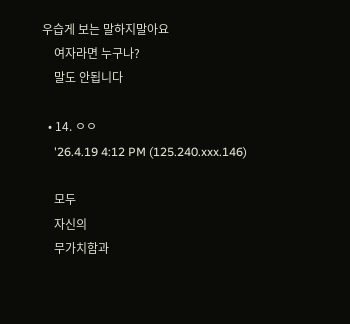우습게 보는 말하지말아요
    여자라면 누구나?
    말도 안됩니다

  • 14. ㅇㅇ
    '26.4.19 4:12 PM (125.240.xxx.146)

    모두
    자신의
    무가치함과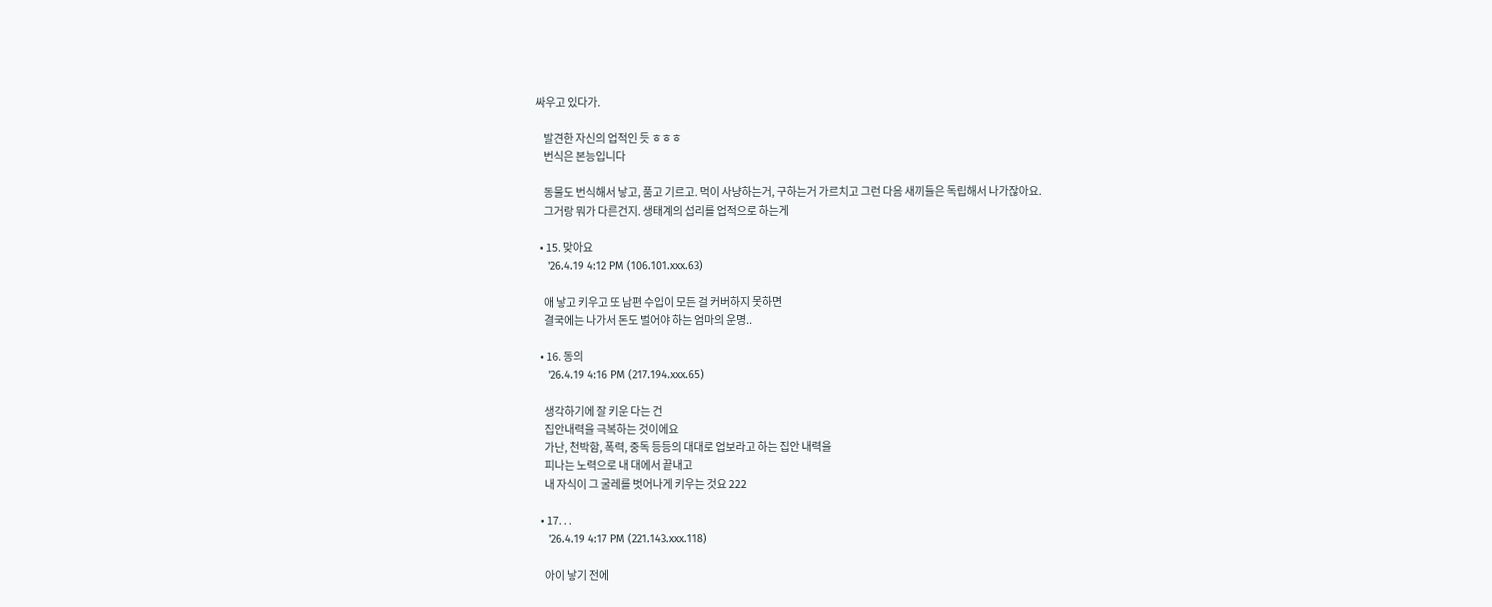싸우고 있다가.

    발견한 자신의 업적인 듯 ㅎㅎㅎ
    번식은 본능입니다

    동물도 번식해서 낳고, 품고 기르고. 먹이 사냥하는거, 구하는거 가르치고 그런 다음 새끼들은 독립해서 나가잖아요.
    그거랑 뭐가 다른건지. 생태계의 섭리를 업적으로 하는게

  • 15. 맞아요
    '26.4.19 4:12 PM (106.101.xxx.63)

    애 낳고 키우고 또 남편 수입이 모든 걸 커버하지 못하면
    결국에는 나가서 돈도 벌어야 하는 엄마의 운명..

  • 16. 동의
    '26.4.19 4:16 PM (217.194.xxx.65)

    생각하기에 잘 키운 다는 건
    집안내력을 극복하는 것이에요
    가난, 천박함, 폭력, 중독 등등의 대대로 업보라고 하는 집안 내력을
    피나는 노력으로 내 대에서 끝내고
    내 자식이 그 굴레를 벗어나게 키우는 것요 222

  • 17. . .
    '26.4.19 4:17 PM (221.143.xxx.118)

    아이 낳기 전에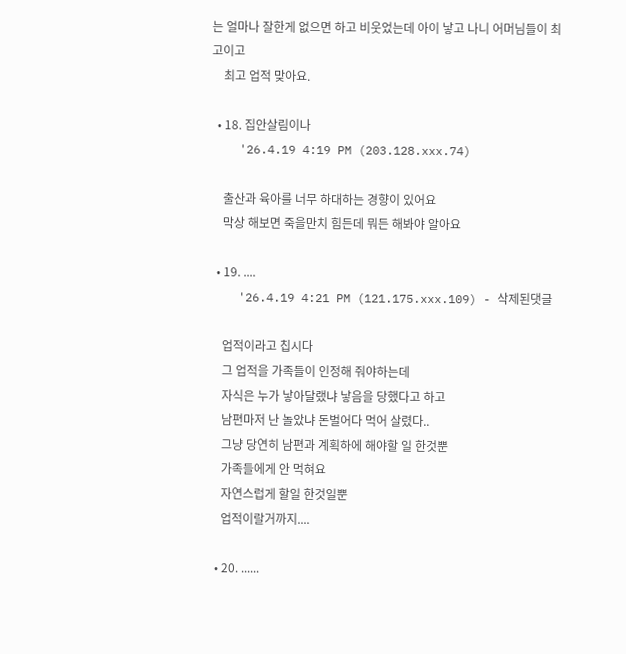는 얼마나 잘한게 없으면 하고 비웃었는데 아이 낳고 나니 어머님들이 최고이고
    최고 업적 맞아요.

  • 18. 집안살림이나
    '26.4.19 4:19 PM (203.128.xxx.74)

    출산과 육아를 너무 하대하는 경향이 있어요
    막상 해보면 죽을만치 힘든데 뭐든 해봐야 알아요

  • 19. ....
    '26.4.19 4:21 PM (121.175.xxx.109) - 삭제된댓글

    업적이라고 칩시다
    그 업적을 가족들이 인정해 줘야하는데
    자식은 누가 낳아달랬냐 낳음을 당했다고 하고
    남편마저 난 놀았냐 돈벌어다 먹어 살렸다..
    그냥 당연히 남편과 계획하에 해야할 일 한것뿐
    가족들에게 안 먹혀요
    자연스럽게 할일 한것일뿐
    업적이랄거까지....

  • 20. ......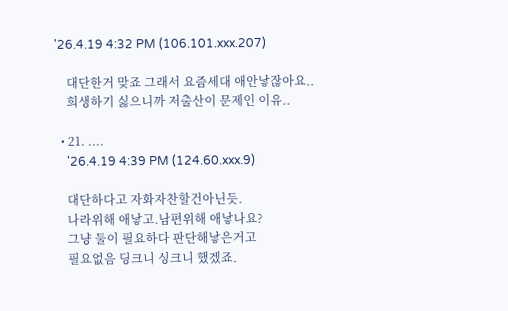'26.4.19 4:32 PM (106.101.xxx.207)

    대단한거 맞죠 그래서 요즘세대 애안낳잖아요..
    희생하기 싫으니까 저출산이 문제인 이유..

  • 21. ....
    '26.4.19 4:39 PM (124.60.xxx.9)

    대단하다고 자화자찬할건아닌듯.
    나라위해 애낳고.남편위해 애낳나요?
    그냥 둘이 필요하다 판단해낳은거고
    필요없음 딩크니 싱크니 했겠죠.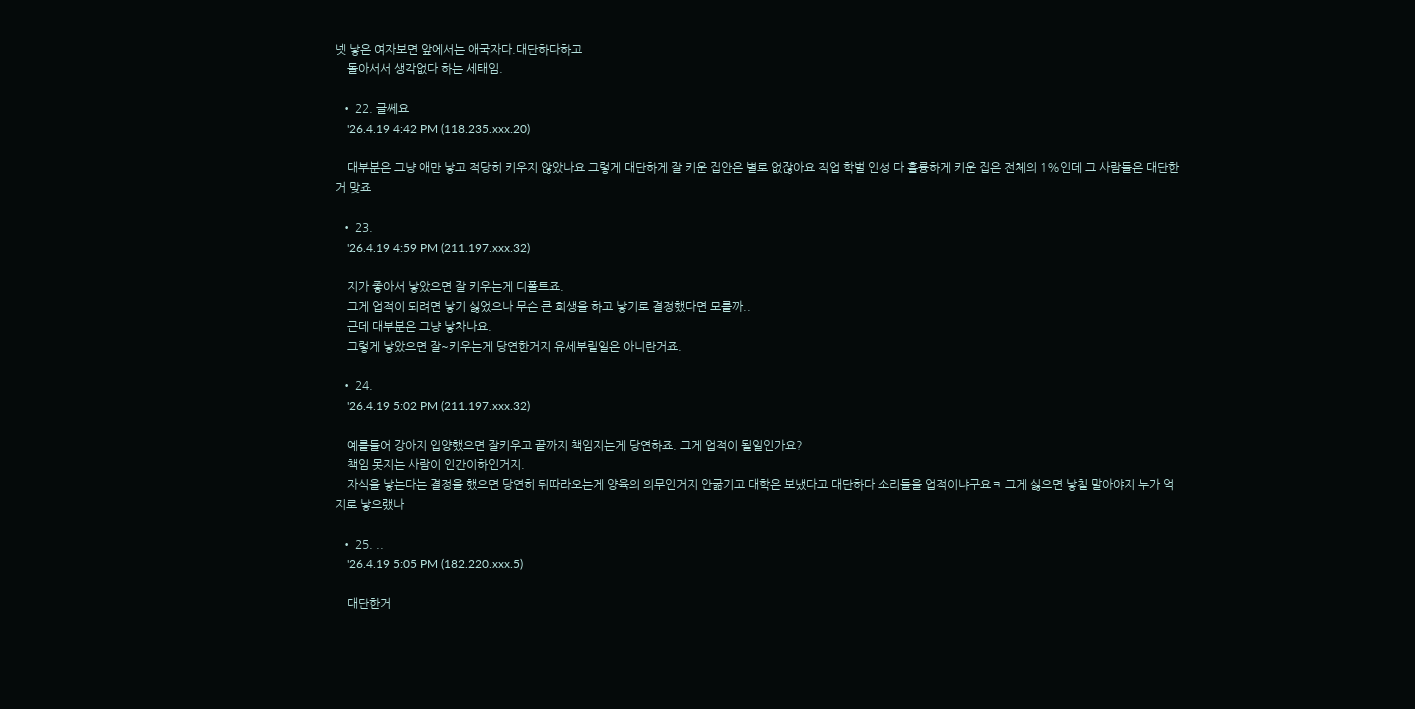넷 낳은 여자보면 앞에서는 애국자다.대단하다하고
    돌아서서 생각없다 하는 세태임.

  • 22. 글쎄요
    '26.4.19 4:42 PM (118.235.xxx.20)

    대부분은 그냥 애만 낳고 적당히 키우지 않았나요 그렇게 대단하게 잘 키운 집안은 별로 없잖아요 직업 학벌 인성 다 훌륭하게 키운 집은 전체의 1%인데 그 사람들은 대단한 거 맞죠

  • 23.
    '26.4.19 4:59 PM (211.197.xxx.32)

    지가 좋아서 낳았으면 잘 키우는게 디폴트죠.
    그게 업적이 되려면 낳기 싫었으나 무슨 큰 희생을 하고 낳기로 결정했다면 모를까..
    근데 대부분은 그냥 낳차나요.
    그렇게 낳았으면 잘~키우는게 당연한거지 유세부릴일은 아니란거죠.

  • 24.
    '26.4.19 5:02 PM (211.197.xxx.32)

    예를들어 강아지 입양했으면 잘키우고 끝까지 책임지는게 당연하죠. 그게 업적이 될일인가요?
    책임 못지는 사람이 인간이하인거지.
    자식을 낳는다는 결정을 했으면 당연히 뒤따라오는게 양육의 의무인거지 안굶기고 대학은 보냈다고 대단하다 소리들을 업적이냐구요ㅋ 그게 싫으면 낳칠 말아야지 누가 억지로 낳으랬나

  • 25. ..
    '26.4.19 5:05 PM (182.220.xxx.5)

    대단한거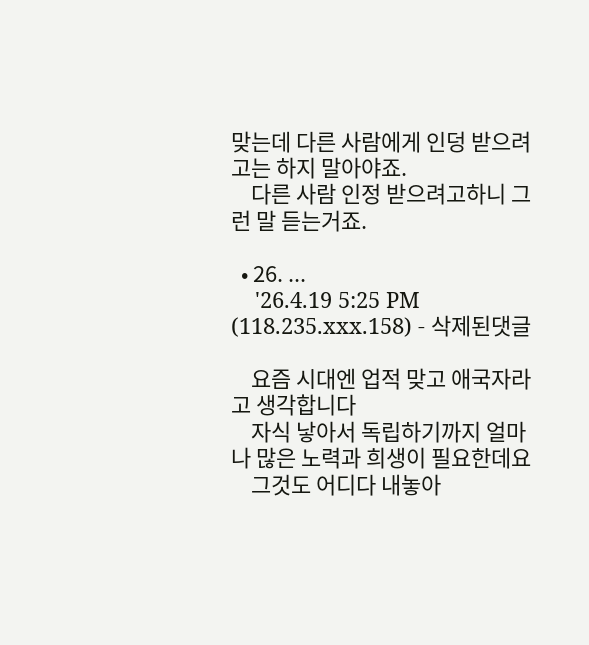맞는데 다른 사람에게 인덩 받으려고는 하지 말아야죠.
    다른 사람 인정 받으려고하니 그런 말 듣는거죠.

  • 26. ...
    '26.4.19 5:25 PM (118.235.xxx.158) - 삭제된댓글

    요즘 시대엔 업적 맞고 애국자라고 생각합니다
    자식 낳아서 독립하기까지 얼마나 많은 노력과 희생이 필요한데요
    그것도 어디다 내놓아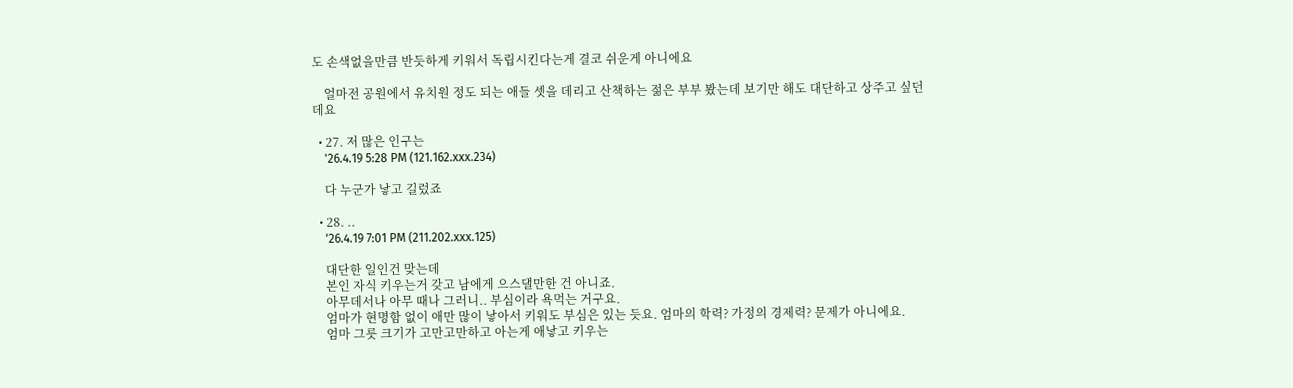도 손색없을만큼 반듯하게 키워서 독립시킨다는게 결코 쉬운게 아니에요

    얼마전 공원에서 유치원 정도 되는 애들 셋을 데리고 산책하는 젊은 부부 봤는데 보기만 해도 대단하고 상주고 싶던데요

  • 27. 저 많은 인구는
    '26.4.19 5:28 PM (121.162.xxx.234)

    다 누군가 낳고 길렀죠

  • 28. ..
    '26.4.19 7:01 PM (211.202.xxx.125)

    대단한 일인건 맞는데
    본인 자식 키우는거 갖고 남에게 으스댈만한 건 아니죠.
    아무데서나 아무 때나 그러니.. 부심이라 욕먹는 거구요.
    엄마가 현명함 없이 애만 많이 낳아서 키워도 부심은 있는 듯요. 엄마의 학력? 가정의 경제력? 문제가 아니에요.
    엄마 그릇 크기가 고만고만하고 아는게 애낳고 키우는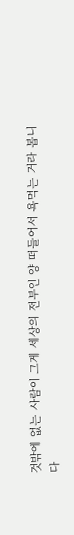것밖에 없는 사람이 그게 세상의 전부인 양 떠들어서 욕먹는 거라 봅니다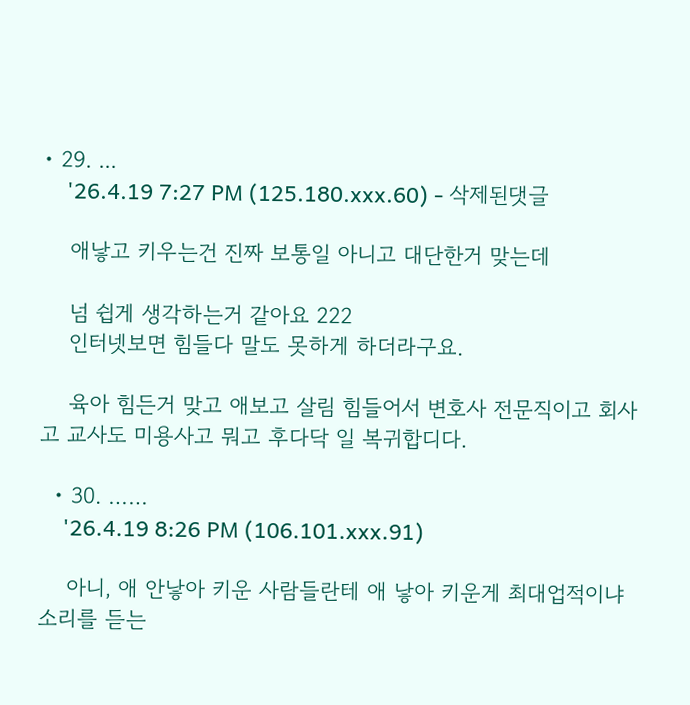• 29. ...
    '26.4.19 7:27 PM (125.180.xxx.60) - 삭제된댓글

    애낳고 키우는건 진짜 보통일 아니고 대단한거 맞는데

    넘 쉽게 생각하는거 같아요 222
    인터넷보면 힘들다 말도 못하게 하더라구요.

    육아 힘든거 맞고 애보고 살림 힘들어서 변호사 전문직이고 회사고 교사도 미용사고 뭐고 후다닥 일 복귀합디다.

  • 30. ……
    '26.4.19 8:26 PM (106.101.xxx.91)

    아니, 애 안낳아 키운 사람들란테 애 낳아 키운게 최대업적이냐 소리를 듣는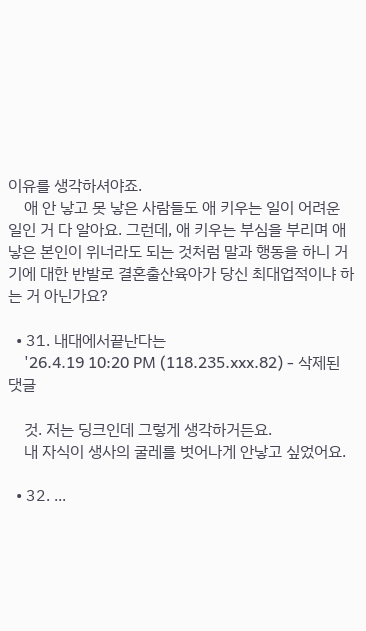이유를 생각하셔야죠.
    애 안 낳고 못 낳은 사람들도 애 키우는 일이 어려운 일인 거 다 알아요. 그런데, 애 키우는 부심을 부리며 애낳은 본인이 위너라도 되는 것처럼 말과 행동을 하니 거기에 대한 반발로 결혼출산육아가 당신 최대업적이냐 하는 거 아닌가요?

  • 31. 내대에서끝난다는
    '26.4.19 10:20 PM (118.235.xxx.82) - 삭제된댓글

    것. 저는 딩크인데 그렇게 생각하거든요.
    내 자식이 생사의 굴레를 벗어나게 안낳고 싶었어요.

  • 32. ...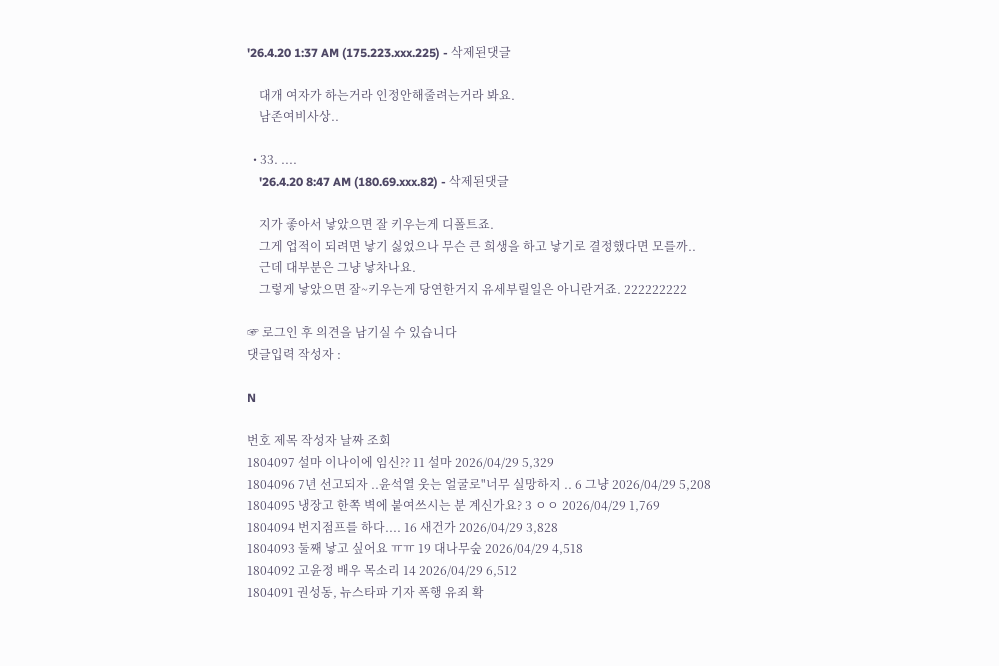'26.4.20 1:37 AM (175.223.xxx.225) - 삭제된댓글

    대개 여자가 하는거라 인정안해줄려는거라 봐요.
    남존여비사상..

  • 33. ....
    '26.4.20 8:47 AM (180.69.xxx.82) - 삭제된댓글

    지가 좋아서 낳았으면 잘 키우는게 디폴트죠.
    그게 업적이 되려면 낳기 싫었으나 무슨 큰 희생을 하고 낳기로 결정했다면 모를까..
    근데 대부분은 그냥 낳차나요.
    그렇게 낳았으면 잘~키우는게 당연한거지 유세부릴일은 아니란거죠. 222222222

☞ 로그인 후 의견을 남기실 수 있습니다
댓글입력 작성자 :

N

번호 제목 작성자 날짜 조회
1804097 설마 이나이에 임신?? 11 설마 2026/04/29 5,329
1804096 7년 선고되자 ..윤석열 웃는 얼굴로"너무 실망하지 .. 6 그냥 2026/04/29 5,208
1804095 냉장고 한쪽 벽에 붙여쓰시는 분 계신가요? 3 ㅇㅇ 2026/04/29 1,769
1804094 번지점프를 하다.... 16 새건가 2026/04/29 3,828
1804093 둘째 낳고 싶어요 ㅠㅠ 19 대나무숲 2026/04/29 4,518
1804092 고윤정 배우 목소리 14 2026/04/29 6,512
1804091 권성동, 뉴스타파 기자 폭행 유죄 확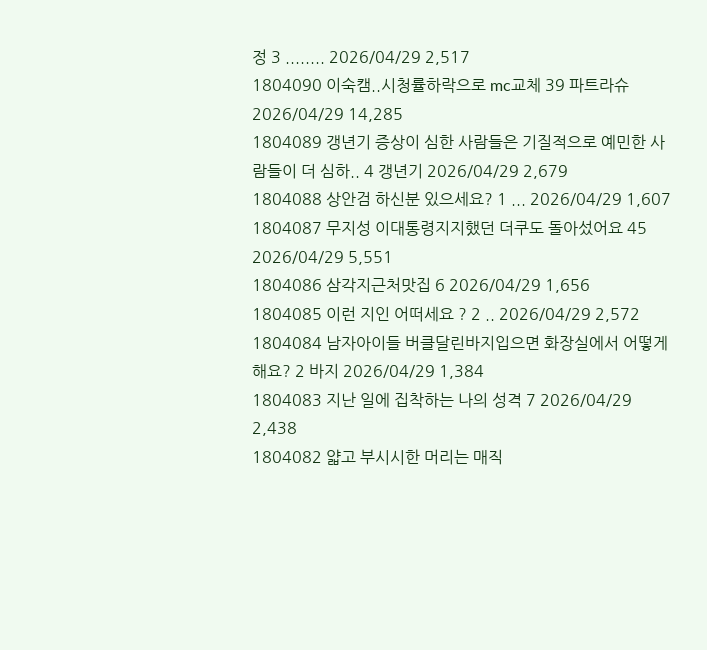정 3 ........ 2026/04/29 2,517
1804090 이숙캠..시청률하락으로 mc교체 39 파트라슈 2026/04/29 14,285
1804089 갱년기 증상이 심한 사람들은 기질적으로 예민한 사람들이 더 심하.. 4 갱년기 2026/04/29 2,679
1804088 상안검 하신분 있으세요? 1 ... 2026/04/29 1,607
1804087 무지성 이대통령지지했던 더쿠도 돌아섰어요 45 2026/04/29 5,551
1804086 삼각지근처맛집 6 2026/04/29 1,656
1804085 이런 지인 어떠세요 ? 2 .. 2026/04/29 2,572
1804084 남자아이들 버클달린바지입으면 화장실에서 어떻게해요? 2 바지 2026/04/29 1,384
1804083 지난 일에 집착하는 나의 성격 7 2026/04/29 2,438
1804082 얇고 부시시한 머리는 매직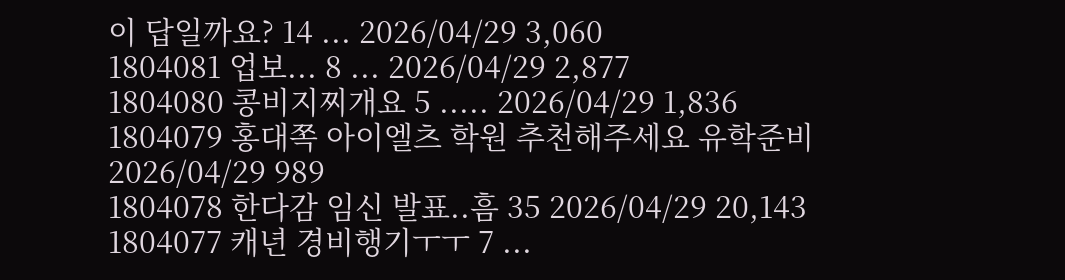이 답일까요? 14 ... 2026/04/29 3,060
1804081 업보... 8 ... 2026/04/29 2,877
1804080 콩비지찌개요 5 ..... 2026/04/29 1,836
1804079 홍대쪽 아이엘츠 학원 추천해주세요 유학준비 2026/04/29 989
1804078 한다감 임신 발표..흠 35 2026/04/29 20,143
1804077 캐년 경비행기ㅜㅜ 7 ...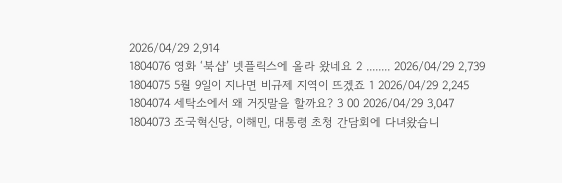2026/04/29 2,914
1804076 영화 ‘북샵’ 넷플릭스에 올라 왔네요 2 ........ 2026/04/29 2,739
1804075 5월 9일이 지나면 비규제 지역이 뜨겠죠 1 2026/04/29 2,245
1804074 세탁소에서 왜 거짓말을 할까요? 3 00 2026/04/29 3,047
1804073 조국혁신당, 이해민, 대통령 초청 간담회에 다녀왔습니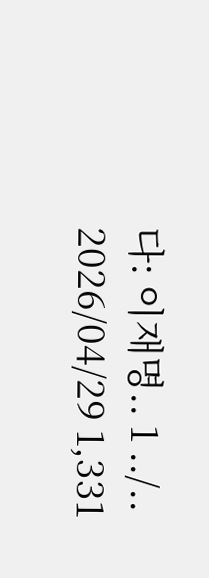다: 이재명.. 1 ../.. 2026/04/29 1,331